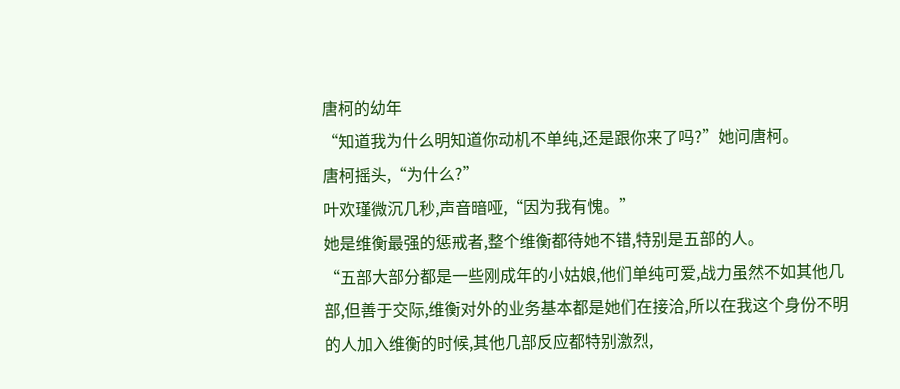唐柯的幼年
“知道我为什么明知道你动机不单纯,还是跟你来了吗?”她问唐柯。
唐柯摇头,“为什么?”
叶欢瑾微沉几秒,声音暗哑,“因为我有愧。”
她是维衡最强的惩戒者,整个维衡都待她不错,特别是五部的人。
“五部大部分都是一些刚成年的小姑娘,他们单纯可爱,战力虽然不如其他几部,但善于交际,维衡对外的业务基本都是她们在接洽,所以在我这个身份不明的人加入维衡的时候,其他几部反应都特别激烈,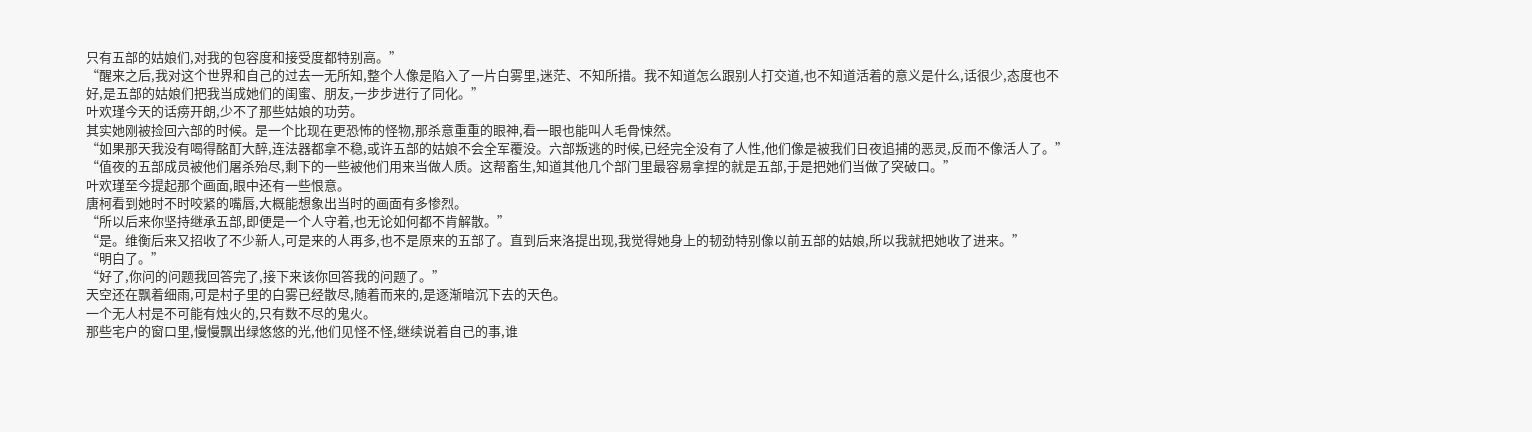只有五部的姑娘们,对我的包容度和接受度都特别高。”
“醒来之后,我对这个世界和自己的过去一无所知,整个人像是陷入了一片白雾里,迷茫、不知所措。我不知道怎么跟别人打交道,也不知道活着的意义是什么,话很少,态度也不好,是五部的姑娘们把我当成她们的闺蜜、朋友,一步步进行了同化。”
叶欢瑾今天的话痨开朗,少不了那些姑娘的功劳。
其实她刚被捡回六部的时候。是一个比现在更恐怖的怪物,那杀意重重的眼神,看一眼也能叫人毛骨悚然。
“如果那天我没有喝得酩酊大醉,连法器都拿不稳,或许五部的姑娘不会全军覆没。六部叛逃的时候,已经完全没有了人性,他们像是被我们日夜追捕的恶灵,反而不像活人了。”
“值夜的五部成员被他们屠杀殆尽,剩下的一些被他们用来当做人质。这帮畜生,知道其他几个部门里最容易拿捏的就是五部,于是把她们当做了突破口。”
叶欢瑾至今提起那个画面,眼中还有一些恨意。
唐柯看到她时不时咬紧的嘴唇,大概能想象出当时的画面有多惨烈。
“所以后来你坚持继承五部,即便是一个人守着,也无论如何都不肯解散。”
“是。维衡后来又招收了不少新人,可是来的人再多,也不是原来的五部了。直到后来洛提出现,我觉得她身上的韧劲特别像以前五部的姑娘,所以我就把她收了进来。”
“明白了。”
“好了,你问的问题我回答完了,接下来该你回答我的问题了。”
天空还在飘着细雨,可是村子里的白雾已经散尽,随着而来的,是逐渐暗沉下去的天色。
一个无人村是不可能有烛火的,只有数不尽的鬼火。
那些宅户的窗口里,慢慢飘出绿悠悠的光,他们见怪不怪,继续说着自己的事,谁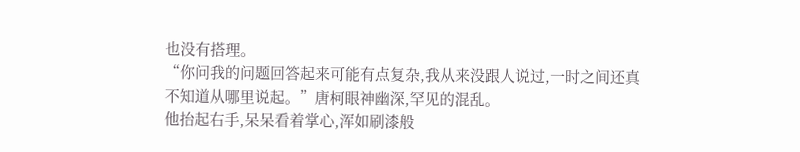也没有搭理。
“你问我的问题回答起来可能有点复杂,我从来没跟人说过,一时之间还真不知道从哪里说起。”唐柯眼神幽深,罕见的混乱。
他抬起右手,呆呆看着掌心,浑如刷漆般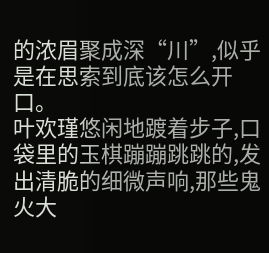的浓眉聚成深“川”,似乎是在思索到底该怎么开口。
叶欢瑾悠闲地踱着步子,口袋里的玉棋蹦蹦跳跳的,发出清脆的细微声响,那些鬼火大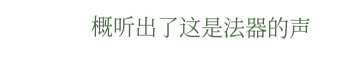概听出了这是法器的声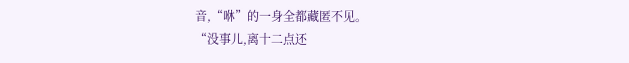音,“咻”的一身全都藏匿不见。
“没事儿,离十二点还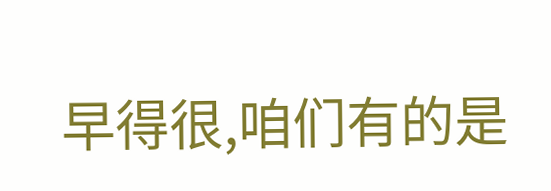早得很,咱们有的是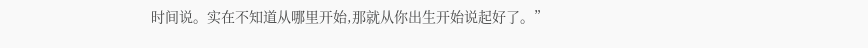时间说。实在不知道从哪里开始,那就从你出生开始说起好了。”